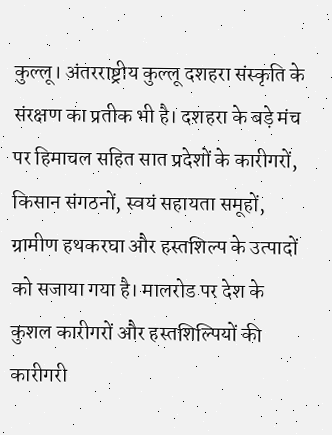कुल्लू। अंतरराष्ट्रीय कुल्लू दशहरा संस्कृति के संरक्षण का प्रतीक भी है। दशहरा के बड़े मंच पर हिमाचल सहित सात प्रदेशों के कारीगरों, किसान संगठनों, स्वयं सहायता समूहों, ग्रामीण हथकरघा और हस्तशिल्प के उत्पादों को सजाया गया है। मालरोड पर देश के कुशल कारीगरों और हस्तशिल्पियों की कारीगरी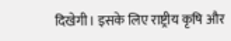दिखेगी। इसके लिए राष्ट्रीय कृषि और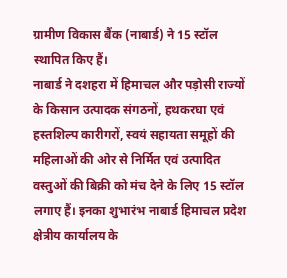ग्रामीण विकास बैंक (नाबार्ड) ने 15 स्टॉल स्थापित किए हैं।
नाबार्ड ने दशहरा में हिमाचल और पड़ोसी राज्यों के किसान उत्पादक संगठनों, हथकरघा एवं हस्तशिल्प कारीगरों, स्वयं सहायता समूहों की महिलाओं की ओर से निर्मित एवं उत्पादित वस्तुओं की बिक्री को मंच देने के लिए 15 स्टॉल लगाए हैं। इनका शुभारंभ नाबार्ड हिमाचल प्रदेश क्षेत्रीय कार्यालय के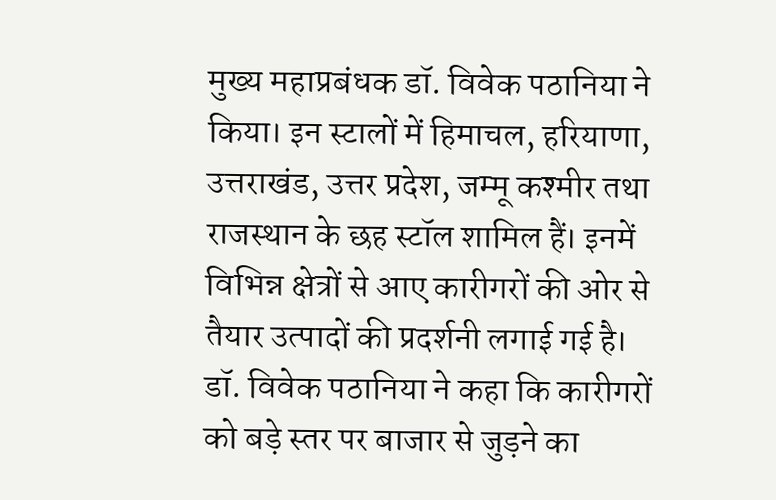मुख्य महाप्रबंधक डॉ. विवेक पठानिया ने किया। इन स्टालों में हिमाचल, हरियाणा, उत्तराखंड, उत्तर प्रदेश, जम्मू कश्मीर तथा राजस्थान के छह स्टॉल शामिल हैं। इनमें विभिन्न क्षेत्रों से आए कारीगरों की ओर से तैयार उत्पादों की प्रदर्शनी लगाई गई है। डॉ. विवेक पठानिया ने कहा कि कारीगरों को बड़े स्तर पर बाजार से जुड़ने का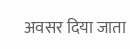अवसर दिया जाता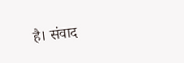है। संवाद